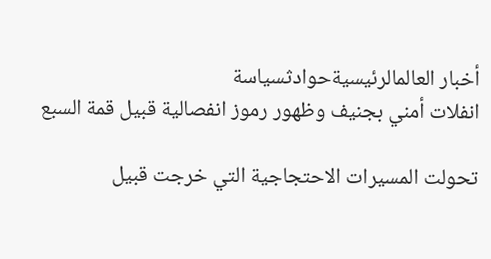أخبار العالمالرئيسيةحوادثسياسة
انفلات أمني بجنيف وظهور رموز انفصالية قبيل قمة السبع

تحولت المسيرات الاحتجاجية التي خرجت قبيل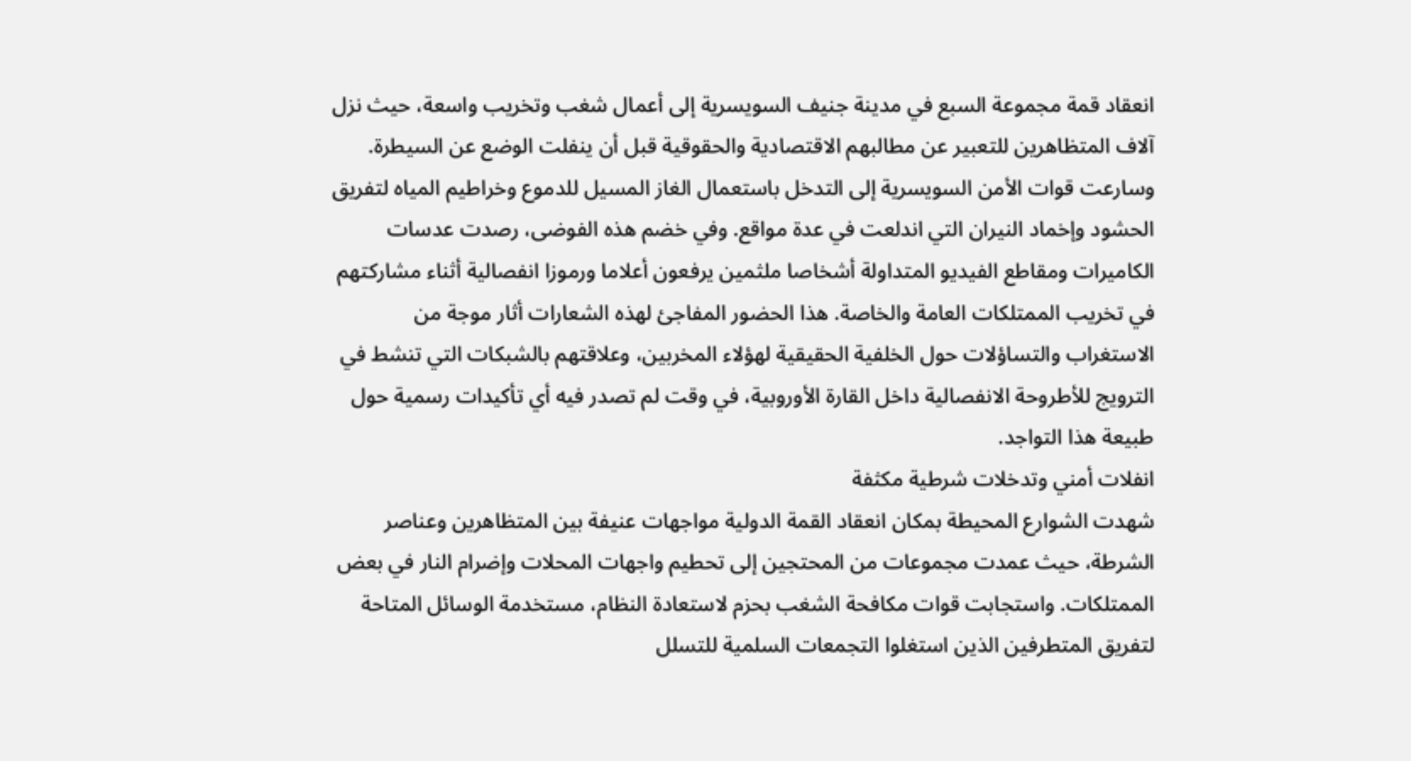انعقاد قمة مجموعة السبع في مدينة جنيف السويسرية إلى أعمال شغب وتخريب واسعة، حيث نزل آلاف المتظاهرين للتعبير عن مطالبهم الاقتصادية والحقوقية قبل أن ينفلت الوضع عن السيطرة. وسارعت قوات الأمن السويسرية إلى التدخل باستعمال الغاز المسيل للدموع وخراطيم المياه لتفريق الحشود وإخماد النيران التي اندلعت في عدة مواقع. وفي خضم هذه الفوضى، رصدت عدسات الكاميرات ومقاطع الفيديو المتداولة أشخاصا ملثمين يرفعون أعلاما ورموزا انفصالية أثناء مشاركتهم في تخريب الممتلكات العامة والخاصة. هذا الحضور المفاجئ لهذه الشعارات أثار موجة من الاستغراب والتساؤلات حول الخلفية الحقيقية لهؤلاء المخربين، وعلاقتهم بالشبكات التي تنشط في الترويج للأطروحة الانفصالية داخل القارة الأوروبية، في وقت لم تصدر فيه أي تأكيدات رسمية حول طبيعة هذا التواجد.
انفلات أمني وتدخلات شرطية مكثفة
شهدت الشوارع المحيطة بمكان انعقاد القمة الدولية مواجهات عنيفة بين المتظاهرين وعناصر الشرطة، حيث عمدت مجموعات من المحتجين إلى تحطيم واجهات المحلات وإضرام النار في بعض الممتلكات. واستجابت قوات مكافحة الشغب بحزم لاستعادة النظام، مستخدمة الوسائل المتاحة لتفريق المتطرفين الذين استغلوا التجمعات السلمية للتسلل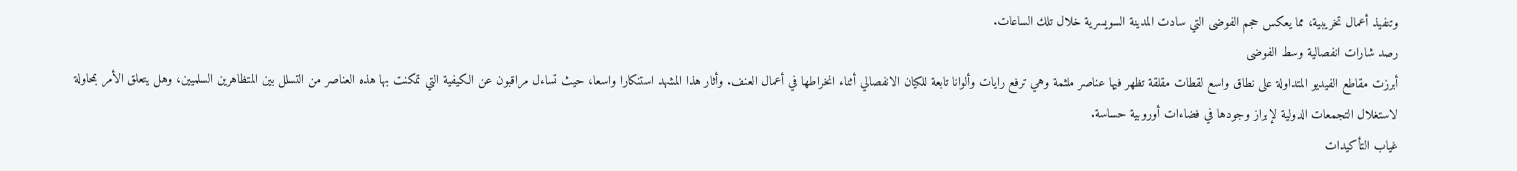وتنفيذ أعمال تخريبية، مما يعكس حجم الفوضى التي سادت المدينة السويسرية خلال تلك الساعات.
رصد شارات انفصالية وسط الفوضى
أبرزت مقاطع الفيديو المتداولة على نطاق واسع لقطات مقلقة تظهر فيها عناصر ملثمة وهي ترفع رايات وألوانا تابعة للكيان الانفصالي أثناء انخراطها في أعمال العنف. وأثار هذا المشهد استنكارا واسعا، حيث تساءل مراقبون عن الكيفية التي تمكنت بها هذه العناصر من التسلل بين المتظاهرين السلميين، وهل يتعلق الأمر بمحاولة لاستغلال التجمعات الدولية لإبراز وجودها في فضاءات أوروبية حساسة.
غياب التأكيدات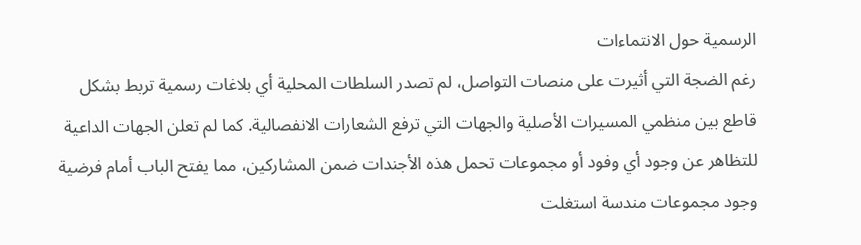الرسمية حول الانتماءات
رغم الضجة التي أثيرت على منصات التواصل، لم تصدر السلطات المحلية أي بلاغات رسمية تربط بشكل قاطع بين منظمي المسيرات الأصلية والجهات التي ترفع الشعارات الانفصالية. كما لم تعلن الجهات الداعية للتظاهر عن وجود أي وفود أو مجموعات تحمل هذه الأجندات ضمن المشاركين، مما يفتح الباب أمام فرضية وجود مجموعات مندسة استغلت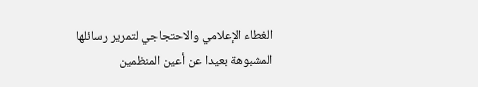الغطاء الإعلامي والاحتجاجي لتمرير رسائلها المشبوهة بعيدا عن أعين المنظمين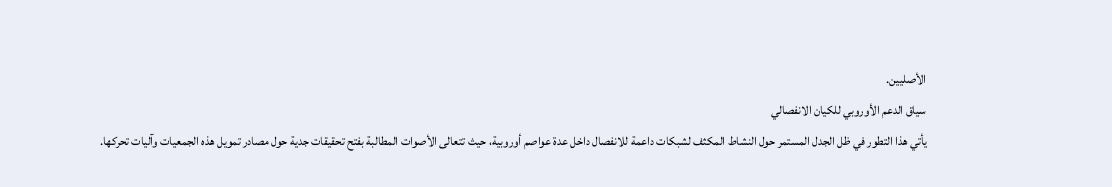الأصليين.
سياق الدعم الأوروبي للكيان الانفصالي
يأتي هذا التطور في ظل الجدل المستمر حول النشاط المكثف لشبكات داعمة للانفصال داخل عدة عواصم أوروبية، حيث تتعالى الأصوات المطالبة بفتح تحقيقات جدية حول مصادر تمويل هذه الجمعيات وآليات تحركها.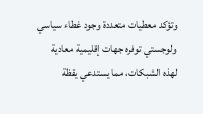وتؤكد معطيات متعددة وجود غطاء سياسي ولوجستي توفره جهات إقليمية معادية لهذه الشبكات، مما يستدعي يقظة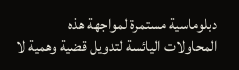دبلوماسية مستمرة لمواجهة هذه المحاولات اليائسة لتدويل قضية وهمية لا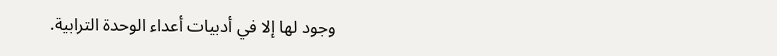وجود لها إلا في أدبيات أعداء الوحدة الترابية.